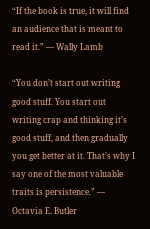“If the book is true, it will find an audience that is meant to read it.” — Wally Lamb

“You don’t start out writing good stuff. You start out writing crap and thinking it’s good stuff, and then gradually you get better at it. That’s why I say one of the most valuable traits is persistence.” ― Octavia E. Butler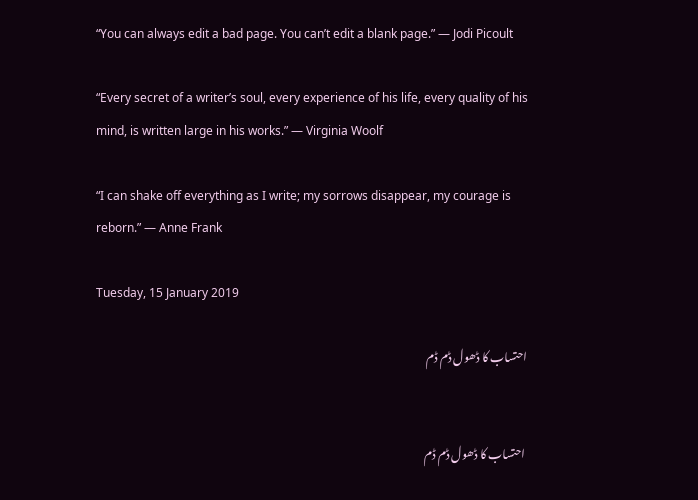“You can always edit a bad page. You can’t edit a blank page.” ― Jodi Picoult

“Every secret of a writer’s soul, every experience of his life, every quality of his mind, is written large in his works.” — Virginia Woolf

“I can shake off everything as I write; my sorrows disappear, my courage is reborn.” — Anne Frank

Tuesday, 15 January 2019

احتساب کا ڈھول ڈم ڈم


 احتساب کا ڈھول ڈم ڈم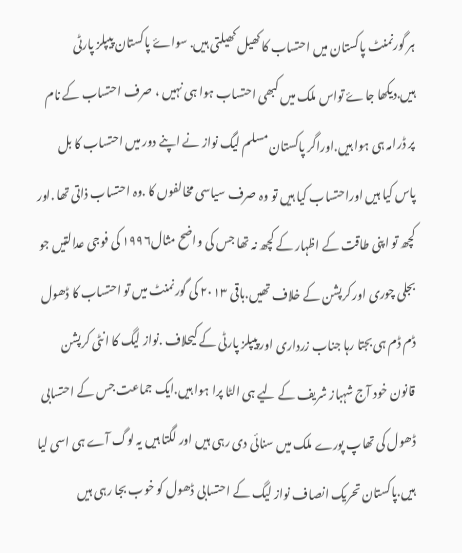ہر گورنمنٹ پاکستان میں احتساب کا کھیل کھیلتی ہیں. سواۓ پاکستان پیپلز پارٹی ہیں.دیکھا جاۓ تواس ملک میں کبھی احتساب ہوا ہی نہیں ، صرف احتساب کے نام پر ڈرامہ ہی ہوا ہیں.اوراگر پاکستان مسلم لیگ نواز نے اپنے دور میں احتساب کا بل پاس کیا ہیں اوراحتساب کیا ہیں تو وہ صرف سیاسی مخالفوں کا .وہ احتساب ذاتی تھا .اور کچھ تو اپنی طاقت کے اظہار کے کچھ نہ تھا جس کی واضح مثال١٩٩٦ کی فوجی عدالتیں جو بجلی چوری اور کرپشن کے خلاف تھیں.باقی ٢٠١٣ کی گورنمنٹ میں تو احتساب کا ڈھول ڈم ڈم ہی بجتا رہا جناب زرداری اور پیپلز پارٹی کے کیحلاف .نواز لیگ کا انٹی کرپشن قانون خود آج شہباز شریف کے لیے ہی الٹا پرا ہوا ہیں.ایک جماعت جس کے احتسابی ڈھول کی تھاپ پورے ملک میں سنائی دی رہی ہیں اور لگتا ہیں یہ لوگ آے ہی اسی لیا ہیں.پاکستان تحریک انصاف نواز لیگ کے احتسابی ڈھول کو خوب بجا رہی ہیں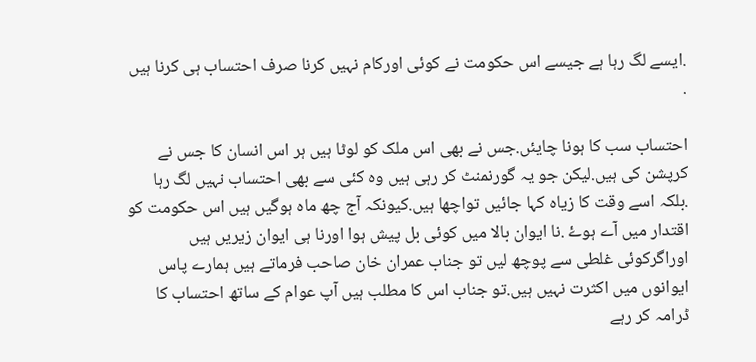.ایسے لگ رہا ہے جیسے اس حکومت نے کوئی اورکام نہیں کرنا صرف احتساب ہی کرنا ہیں .

احتساب سب کا ہونا چایئں.جس نے بھی اس ملک کو لوٹا ہیں ہر اس انسان کا جس نے کرپشن کی ہیں.لیکن جو یہ گورنمنٹ کر رہی ہیں وہ کئی سے بھی احتساب نہیں لگ رہا .بلکہ اسے وقت کا زیاہ کہا جائیں تواچھا ہیں.کیونکہ آج چھ ماہ ہوگیں ہیں اس حکومت کو اقتدار میں آے ہوۓ .نا ایوان بالا میں کوئی بل پیش ہوا اورنا ہی ایوان زیریں ہیں اوراگرکوئی غلطی سے پوچھ لیں تو جناب عمران خان صاحب فرماتے ہیں ہمارے پاس ایوانوں میں اکثرت نہیں ہیں.تو جناب اس کا مطلب ہیں آپ عوام کے ساتھ احتساب کا ڈرامہ کر رہے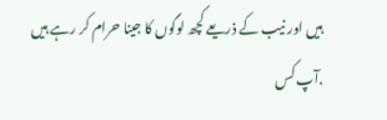ہیں اور نیب کے ذریعے کچھ لوگوں کا جینا حرام کر رہے ہیں .آپ کس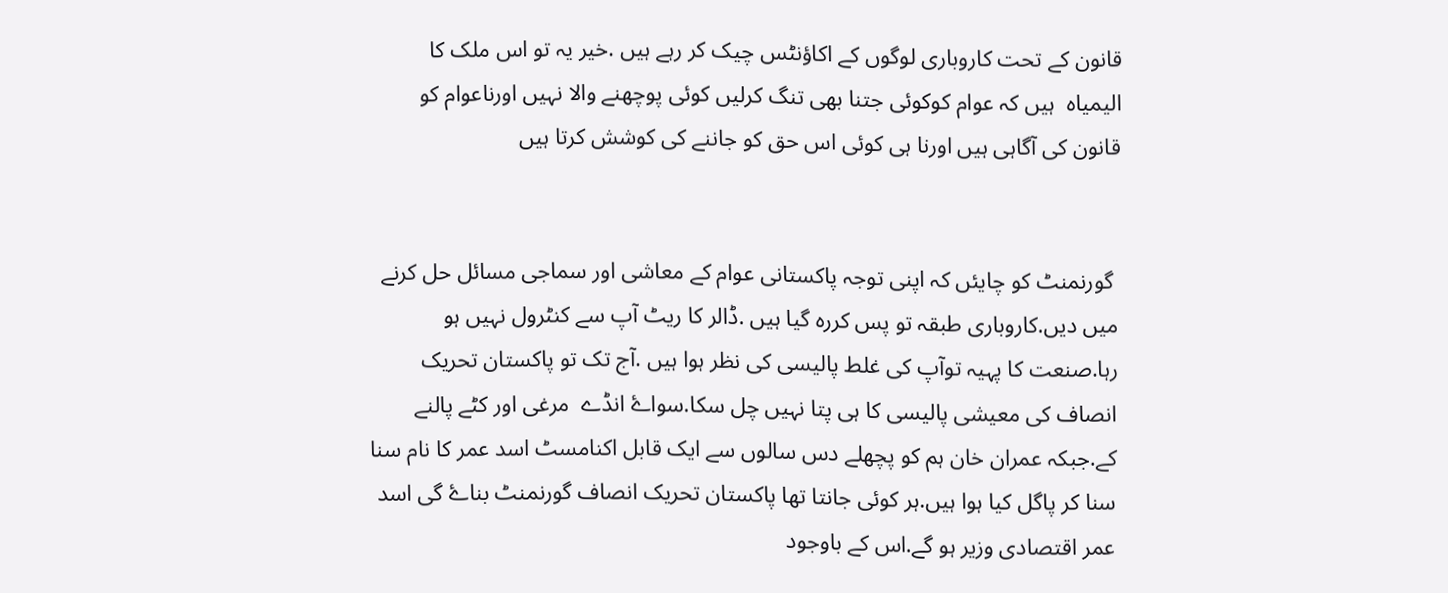قانون کے تحت کاروباری لوگوں کے اکاؤنٹس چیک کر رہے ہیں .خیر یہ تو اس ملک کا الیمیاه  ہیں کہ عوام کوکوئی جتنا بھی تنگ کرلیں کوئی پوچھنے والا نہیں اورناعوام کو قانون کی آگاہی ہیں اورنا ہی کوئی اس حق کو جاننے کی کوشش کرتا ہیں


 گورنمنٹ کو چایئں کہ اپنی توجہ پاکستانی عوام کے معاشی اور سماجی مسائل حل کرنے میں دیں.کاروباری طبقہ تو پس کررہ گیا ہیں .ڈالر کا ریٹ آپ سے کنٹرول نہیں ہو رہا.صنعت کا پہیہ توآپ کی غلط پالیسی کی نظر ہوا ہیں .آج تک تو پاکستان تحریک انصاف کی معیشی پالیسی کا ہی پتا نہیں چل سکا.سواۓ انڈے  مرغی اور کٹے پالنے کے.جبکہ عمران خان ہم کو پچھلے دس سالوں سے ایک قابل اکنامسٹ اسد عمر کا نام سنا سنا کر پاگل کیا ہوا ہیں.ہر کوئی جانتا تھا پاکستان تحریک انصاف گورنمنٹ بناۓ گی اسد عمر اقتصادی وزیر ہو گے.اس کے باوجود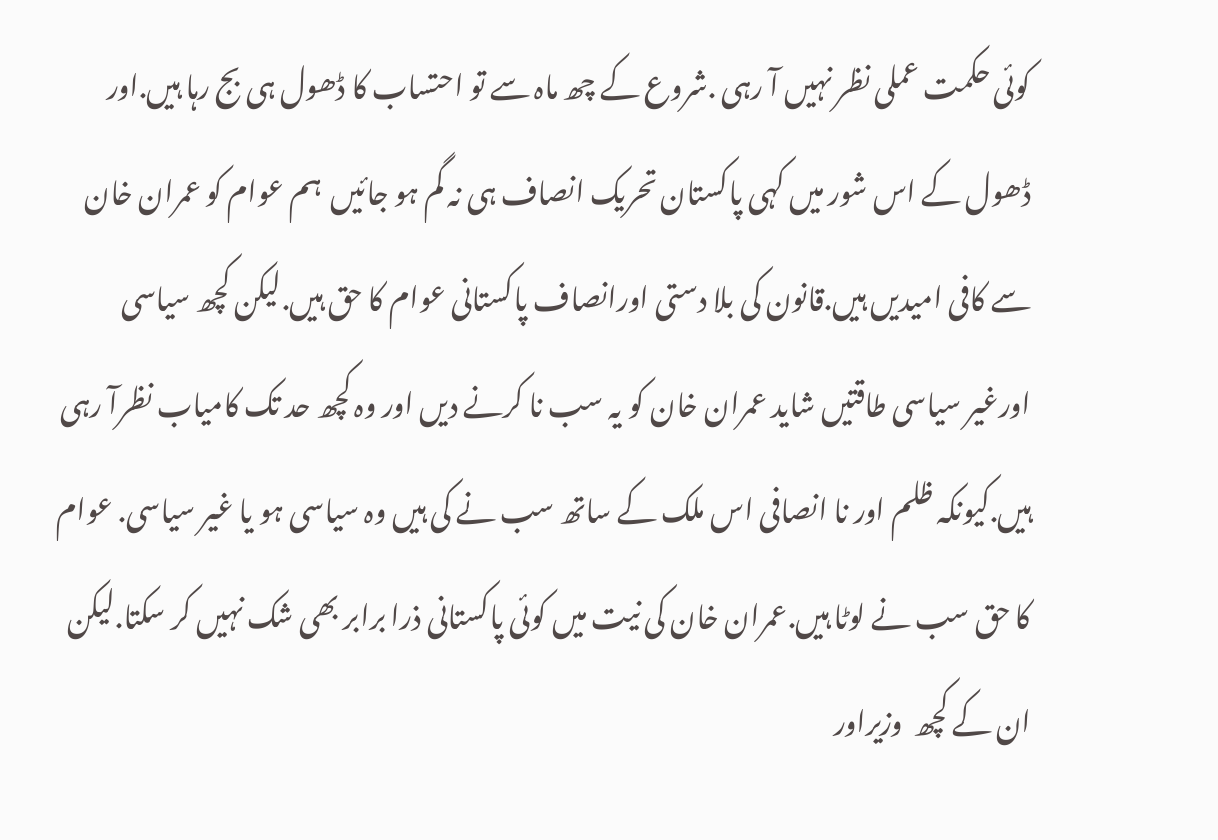کوئی حکمت عملی نظر نہیں آ رہی .شروع کے چھ ماہ سے تو احتساب کا ڈھول ہی بج رہا ہیں.اور ڈھول کے اس شور میں کہی پاکستان تحریک انصاف ہی نہ گم ہو جائیں  ہم عوام کو عمران خان سے کافی امیدیں ہیں.قانون کی بلا دستی اورانصاف پاکستانی عوام کا حق ہیں.لیکن کچھ سیاسی اورغیر سیاسی طاقتیں شاید عمران خان کو یہ سب نا کرنے دیں اور وہ کچھ حد تک کامیاب نظرآ رہی ہیں.کیونکہ ظلم اور نا انصافی اس ملک کے ساتھ سب نے کی ہیں وہ سیاسی ہو یا غیر سیاسی. عوام کا حق سب نے لوٹا ہیں.عمران خان کی نیت میں کوئی پاکستانی ذرا برابر بھی شک نہیں کر سکتا.لیکن ان کے کچھ  وزیراور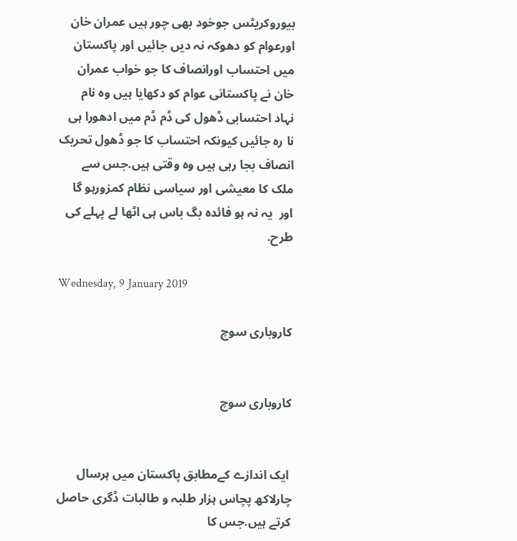بیوروکریٹس جوخود بھی چور ہیں عمران خان اورعوام کو دھوکہ نہ دیں جائیں اور پاکستان میں احتساب اورانصاف کا جو خواب عمران خان نے پاکستانی عوام کو دکھایا ہیں وہ نام نہاد احتسابی ڈھول کی ڈم ڈم میں ادھورا ہی نا رہ جائیں کیونکہ احتساب کا جو ڈھول تحریک انصاف بجا رہی ہیں وہ وقتی ہیں.جس سے ملک کا معیشی اور سیاسی نظام کمزورہو گا اور  یہ نہ ہو فائدہ بگ باس ہی اٹھا لے پہلے کی طرح.

Wednesday, 9 January 2019

کاروباری سوچ


کاروباری سوچ


 ایک اندازے کےمطابق پاکستان میں ہرسال چارلاکھ پچاس ہزار طلبہ و طالبات ڈگری حاصل کرتے ہیں.جس کا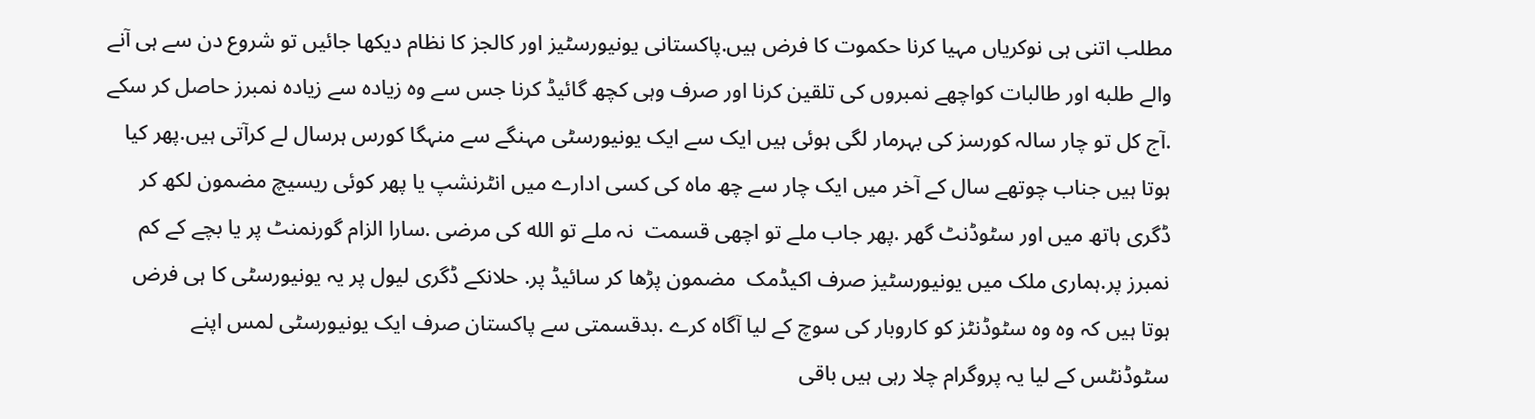مطلب اتنی ہی نوکریاں مہیا کرنا حکموت کا فرض ہیں.پاکستانی یونیورسٹیز اور کالجز کا نظام دیکھا جائیں تو شروع دن سے ہی آنے والے طلبه اور طالبات کواچھے نمبروں کی تلقین کرنا اور صرف وہی کچھ گائیڈ کرنا جس سے وہ زیادہ سے زیادہ نمبرز حاصل کر سکے .آج کل تو چار سالہ کورسز کی بہرمار لگی ہوئی ہیں ایک سے ایک یونیورسٹی مہنگے سے منہگا کورس ہرسال لے کرآتی ہیں.پھر کیا ہوتا ہیں جناب چوتھے سال کے آخر میں ایک چار سے چھ ماہ کی کسی ادارے میں انٹرنشپ یا پھر کوئی ریسیچ مضمون لکھ کر ڈگری ہاتھ میں اور سٹوڈنٹ گھر .پھر جاب ملے تو اچھی قسمت  نہ ملے تو الله کی مرضی .سارا الزام گورنمنٹ پر یا بچے کے کم نمبرز پر.ہماری ملک میں یونیورسٹیز صرف اکیڈمک  مضمون پڑھا کر سائیڈ پر. حلانکے ڈگری لیول پر یہ یونیورسٹی کا ہی فرض ہوتا ہیں کہ وہ وہ سٹوڈنٹز کو کاروبار کی سوچ کے لیا آگاہ کرے .بدقسمتی سے پاکستان صرف ایک یونیورسٹی لمس اپنے سٹوڈنٹس کے لیا یہ پروگرام چلا رہی ہیں باقی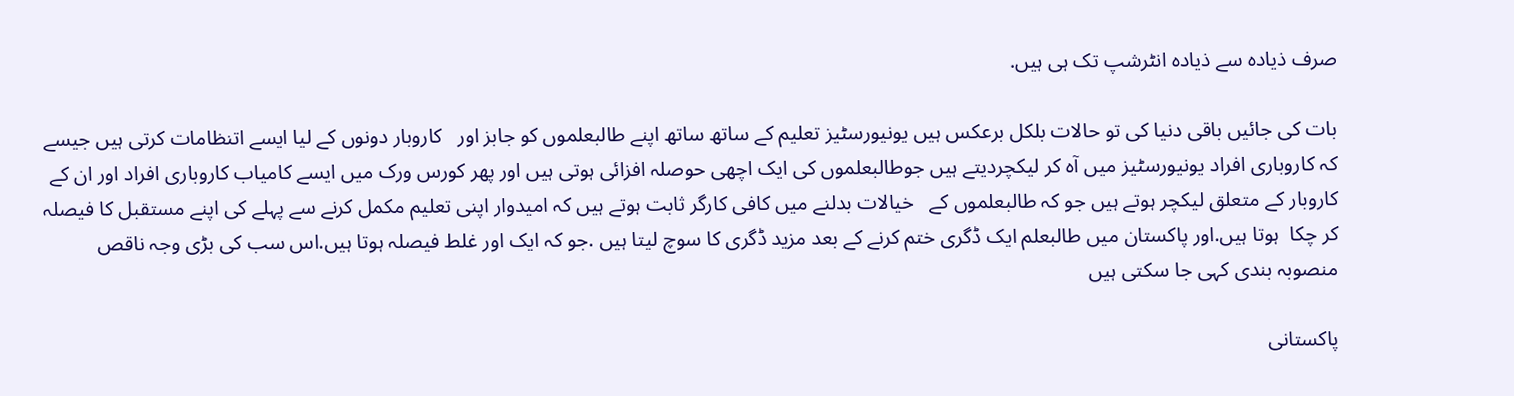صرف ذیادہ سے ذیادہ انٹرشپ تک ہی ہیں.

بات کی جائیں باقی دنیا کی تو حالات بلکل برعکس ہیں یونیورسٹیز تعلیم کے ساتھ ساتھ اپنے طالبعلموں کو جابز اور   کاروبار دونوں کے لیا ایسے اتنظامات کرتی ہیں جیسے کہ کاروباری افراد یونیورسٹیز میں آہ کر لیکچردیتے ہیں جوطالبعلموں کی ایک اچھی حوصلہ افزائی ہوتی ہیں اور پھر کورس ورک میں ایسے کامیاب کاروباری افراد اور ان کے کاروبار کے متعلق لیکچر ہوتے ہیں جو کہ طالبعلموں کے   خیالات بدلنے میں کافی کارگر ثابت ہوتے ہیں کہ امیدوار اپنی تعلیم مکمل کرنے سے پہلے کی اپنے مستقبل کا فیصلہ کر چکا  ہوتا ہیں.اور پاکستان میں طالبعلم ایک ڈگری ختم کرنے کے بعد مزید ڈگری کا سوچ لیتا ہیں .جو کہ ایک اور غلط فیصلہ ہوتا ہیں.اس سب کی بڑی وجہ ناقص منصوبہ بندی کہی جا سکتی ہیں

پاکستانی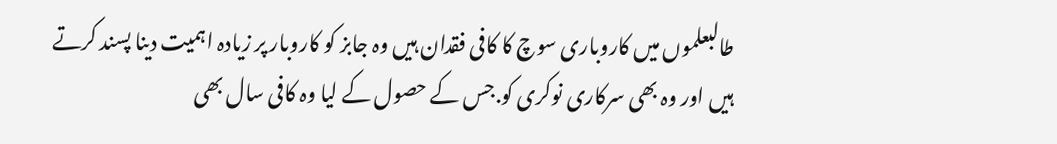طالبعلموں میں کاروباری سوچ کا کافی فقدان ہیں وہ جابز کو کاروبار پر زیادہ اہمیت دینا پسند کرتے ہیں اور وہ بھی سرکاری نوکری کو.جس کے حصول کے لیا وہ کافی سال بھی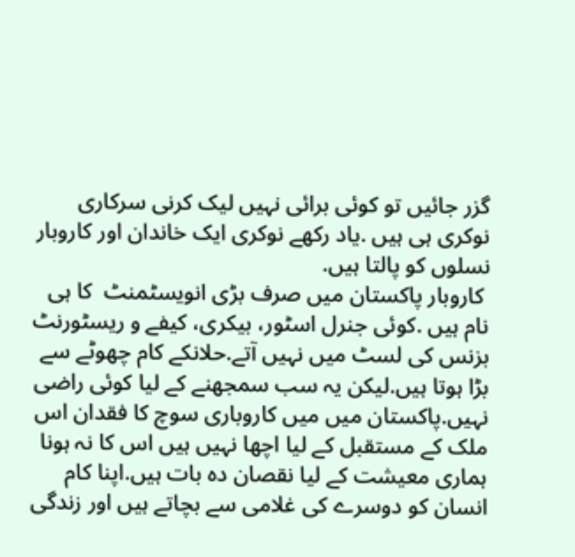گزر جائیں تو کوئی برائی نہیں لیک کرنی سرکاری نوکری ہی ہیں .یاد رکھے نوکری ایک خاندان اور کاروبار نسلوں کو پالتا ہیں.
 کاروبار پاکستان میں صرف بڑی انویسٹمنٹ  کا ہی نام ہیں .کوئی جنرل اسٹور، بیکری، کیفے و ریسٹورنٹ  بزنس کی لسٹ میں نہیں آتے.حلانکے کام چھوٹے سے بڑا ہوتا ہیں.لیکن یہ سب سمجھنے کے لیا کوئی راضی نہیں.پاکستان میں میں کاروباری سوچ کا فقدان اس ملک کے مستقبل کے لیا اچھا نہیں ہیں اس کا نہ ہونا ہماری معیشت کے لیا نقصان دہ بات ہیں.اپنا کام انسان کو دوسرے کی غلامی سے بچاتے ہیں اور زندگی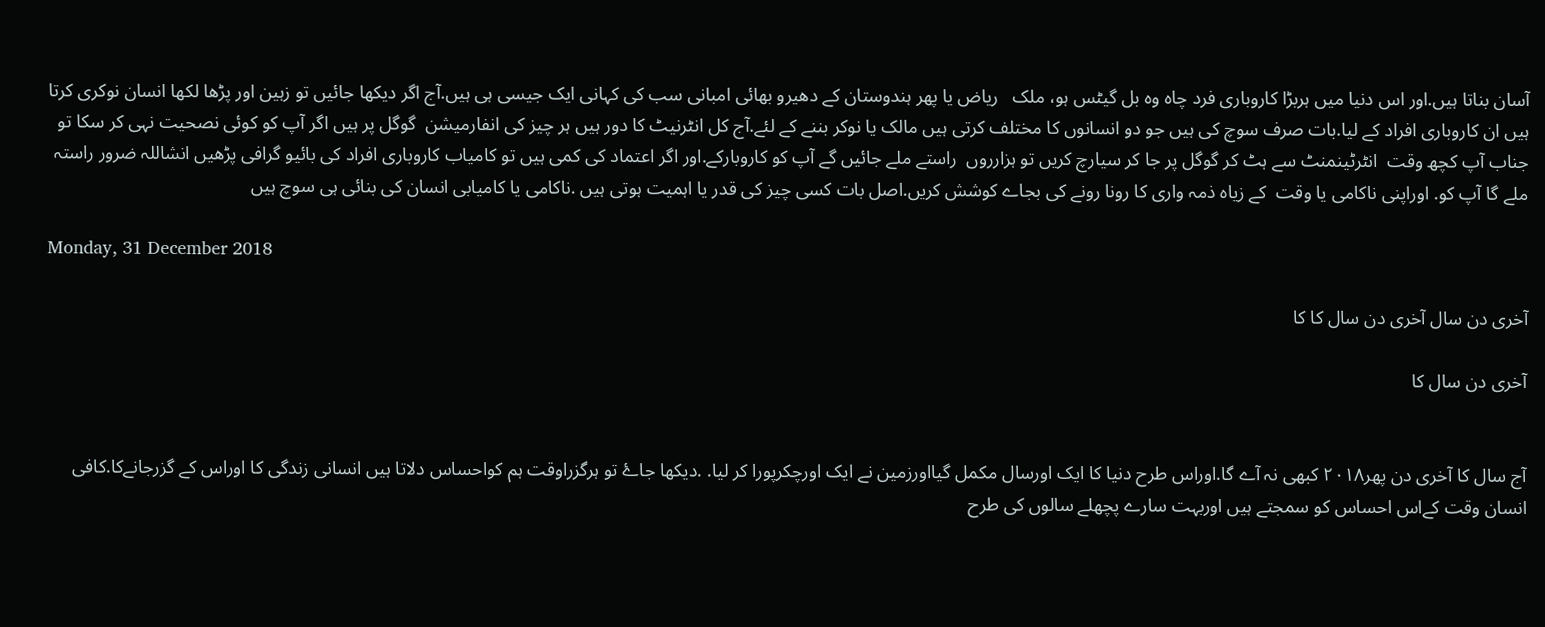آسان بناتا ہیں.اور اس دنیا میں ہربڑا کاروباری فرد چاہ وہ بل گیٹس ہو، ملک   ریاض یا پھر ہندوستان کے دھیرو بھائی امبانی سب کی کہانی ایک جیسی ہی ہیں.آج اگر دیکھا جائیں تو زہین اور پڑھا لکھا انسان نوکری کرتا ہیں ان کاروباری افراد کے لیا.بات صرف سوچ کی ہیں جو دو انسانوں کا مختلف کرتی ہیں مالک یا نوکر بننے کے لئے.آج کل انٹرنیٹ کا دور ہیں ہر چیز کی انفارمیشن  گوگل پر ہیں اگر آپ کو کوئی نصحیت نہی کر سکا تو جناب آپ کچھ وقت  انٹرٹینمنٹ سے ہٹ کر گوگل پر جا کر سیارچ کریں تو ہزارروں  راستے ملے جائیں گے آپ کو کاروبارکے.اور اگر اعتماد کی کمی ہیں تو کامیاب کاروباری افراد کی بائیو گرافی پڑھیں انشاللہ ضرور راستہ ملے گا آپ کو. اوراپنی ناکامی یا وقت  کے زیاہ ذمہ واری کا رونا رونے کی بجاے کوشش کریں.اصل بات کسی چیز کی قدر یا اہمیت ہوتی ہیں .ناکامی یا کامیابی انسان کی بنائی ہی سوچ ہیں

Monday, 31 December 2018

آخری دن سال آخری دن سال کا کا

آخری دن سال کا


آج سال کا آخری دن پھر٢٠١٨ کبھی نہ آے گا.اوراس طرح دنیا کا ایک اورسال مکمل گیااورزمین نے ایک اورچکرپورا کر لیا. .دیکھا جاۓ تو ہرگزراوقت ہم کواحساس دلاتا ہیں انسانی زندگی کا اوراس کے گزرجانےکا.کافی انسان وقت کےاس احساس کو سمجتے ہیں اوربہت سارے پچھلے سالوں کی طرح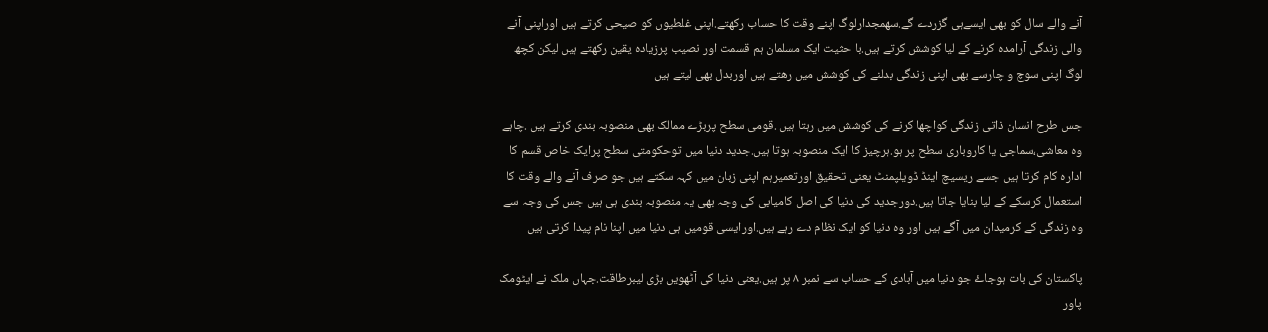آنے والے سال کو بھی ایسےہی گزردے گے.سھمجدارلوگ اپنے وقت کا حساب رکھتے.اپنی غلطیوں کو صیحی کرتے ہیں اوراپنی آنے والی زندگی آرامدہ کرنے کے لیا کوشش کرتے ہیں.با حثیت ایک مسلمان ہم قسمت اور نصیب پرزیاده یقین رکھتے ہیں لیکن کچھ لوگ اپنی سوچ و چارسے بھی اپنی زندگی بدلنے کی کوشش میں رھتے ہیں اوربدل بھی لیتے ہیں

جس طرح انسان ذاتی زندگی کواچھا کرنے کی کوشش میں رہتا ہیں .قومی سطح پربڑے ممالک بھی منصوبہ بندی کرتے ہیں .چاہے وہ معاشی،سماجی یا کاروباری سطح پر ہو.ہرچیز کا ایک منصوبہ ہوتا ہیں.جدید دنیا میں توحکومتی سطح پرایک خاص قسم کا ادارہ کام کرتا ہیں جسے ریسیچ اینڈ ڈویلپمنٹ یعنی تحقیق اورتعمیرہم اپنی زبان میں کہہ سکتے ہیں جو صرف آنے والے وقت کا استعمال کرسکے کے لیا بنایا جاتا ہیں.دورجدید کی دنیا کی اصل کامیابی کی وجہ بھی یہ منصوبہ بندی ہی ہیں جس کی وجہ سے وہ زندگی کے کرمیدان میں آگے ہیں اور وہ دنیا کو ایک نظام دے رہے ہیں.اورایسی قومیں ہی دنیا میں اپنا نام پیدا کرتی ہیں

پاکستان کی بات ہوجاۓ جو دنیا میں آبادی کے حساب سے نمبر ٨ پر ہیں.یعنی دنیا کی آٹھویں بڑی لیبرطاقت.جہاں ملک نے ایٹومک پاور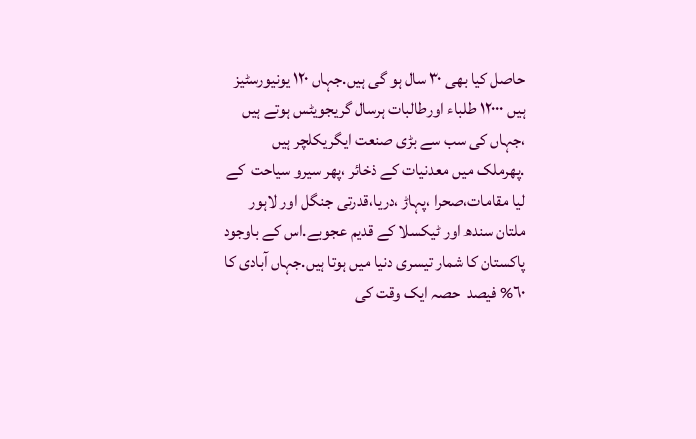حاصل کیا بھی ٣٠ سال ہو گی ہیں.جہاں ١٢٠ یونیورسٹیز ہیں ١٢٠٠٠ طلباء اورطالبات ہرسال گریجویٹس ہوتے ہیں ،جہاں کی سب سے بڑی صنعت ایگریکلچر ہیں .پھرملک میں معدنیات کے ذخائر ،پھر سیرو سیاحت  کے لیا مقامات،صحرا ،پہاڑ ،دریا،قدرتی جنگل اور لاہور ملتان سندھ اور ٹیکسلا کے قدیم عجوبے.اس کے باوجود پاکستان کا شمار تیسری دنیا میں ہوتا ہیں.جہاں آبادی کا ٦٠% فیصد  حصہ ایک وقت کی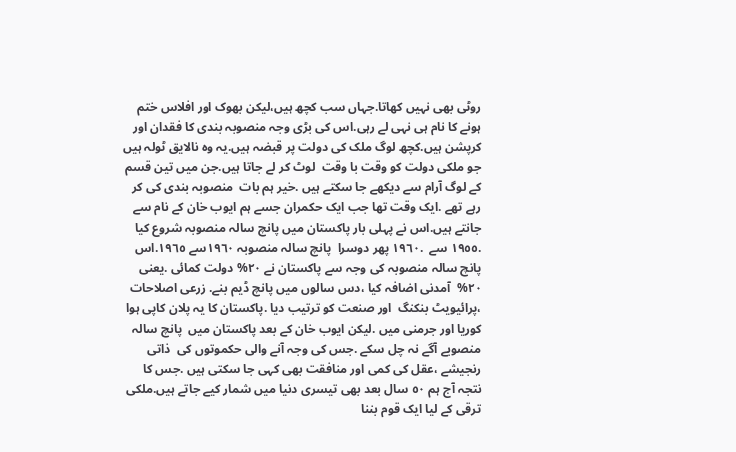روٹی بھی نہیں کھاتا.جہاں سب کچھ ہیں،لیکن بھوک اور افلاس ختم ہونے کا نام ہی نہی لے رہی.اس کی بڑی وجہ منصوبہ بندی کا فقدان اور کرپشن ہیں.کچھ لوگ ملک کی دولت پر قبضہ ہیں.یہ وہ نالایق ٹولہ ہیں جو ملکی دولت کو وقت با وقت  لوٹ کر لے جاتا ہیں.جن میں تین قسم کے لوگ آرام سے دیکھے جا سکتے ہیں .خیر ہم بات  منصوبہ بندی کی کر رہے تھے .ایک وقت تھا جب ایک حکمران جسے ہم ایوب خان کے نام سے جانتے ہیں.اس نے پہلی بار پاکستان میں پانچ سالہ منصوبہ شروع کیا .١٩٥٥ سے  .١٩٦٠ پھر دوسرا  پانچ سالہ منصوبہ ١٩٦٠سے ١٩٦٥.اس  پانچ سالہ منصوبہ کی وجہ سے پاکستان نے ٢٠% دولت کمائی .یعنی ٢٠%  آمدنی اضافہ کیا ،دس سالوں میں پانچ ڈیم بنے. زرعی اصلاحات ،پرائیویٹ بنکنگ  اور صنعت کو ترتیب دیا .پاکستان کا یہ پلان کاپی ہوا کوریا اور جرمنی میں .لیکن ایوب خان کے بعد پاکستان میں  پانچ سالہ منصوبے آگے نہ چل سکے .جس کی وجہ آنے والی حکموتوں کی  ذاتی رنجیشے ،عقل کی کمی اور منافقت بھی کہی جا سکتی ہیں .جس کا نتجہ آج ہم ٥٠ سال بعد بھی تیسری دنیا میں شمار کیے جاتے ہیں.ملکی ترقی کے لیا ایک قوم بننا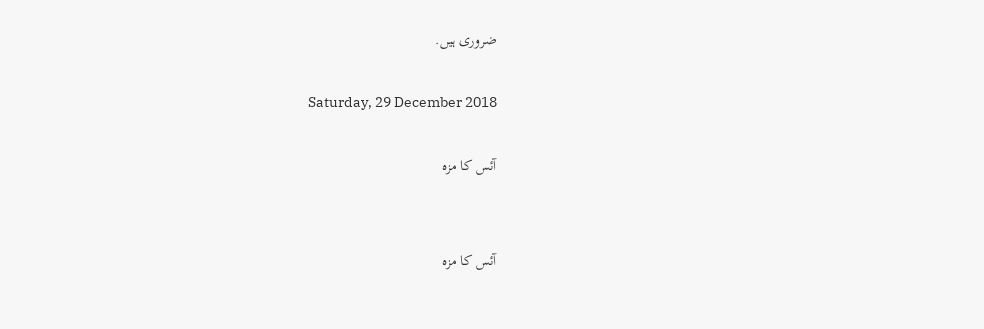ضروری ہیں.

Saturday, 29 December 2018

آئس کا مزہ


آئس کا مزہ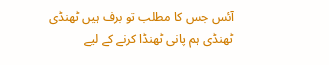آئس جس کا مطلب تو برف ہیں ٹھنڈی ٹھنڈی ہم پانی ٹھنڈا کرنے کے لیے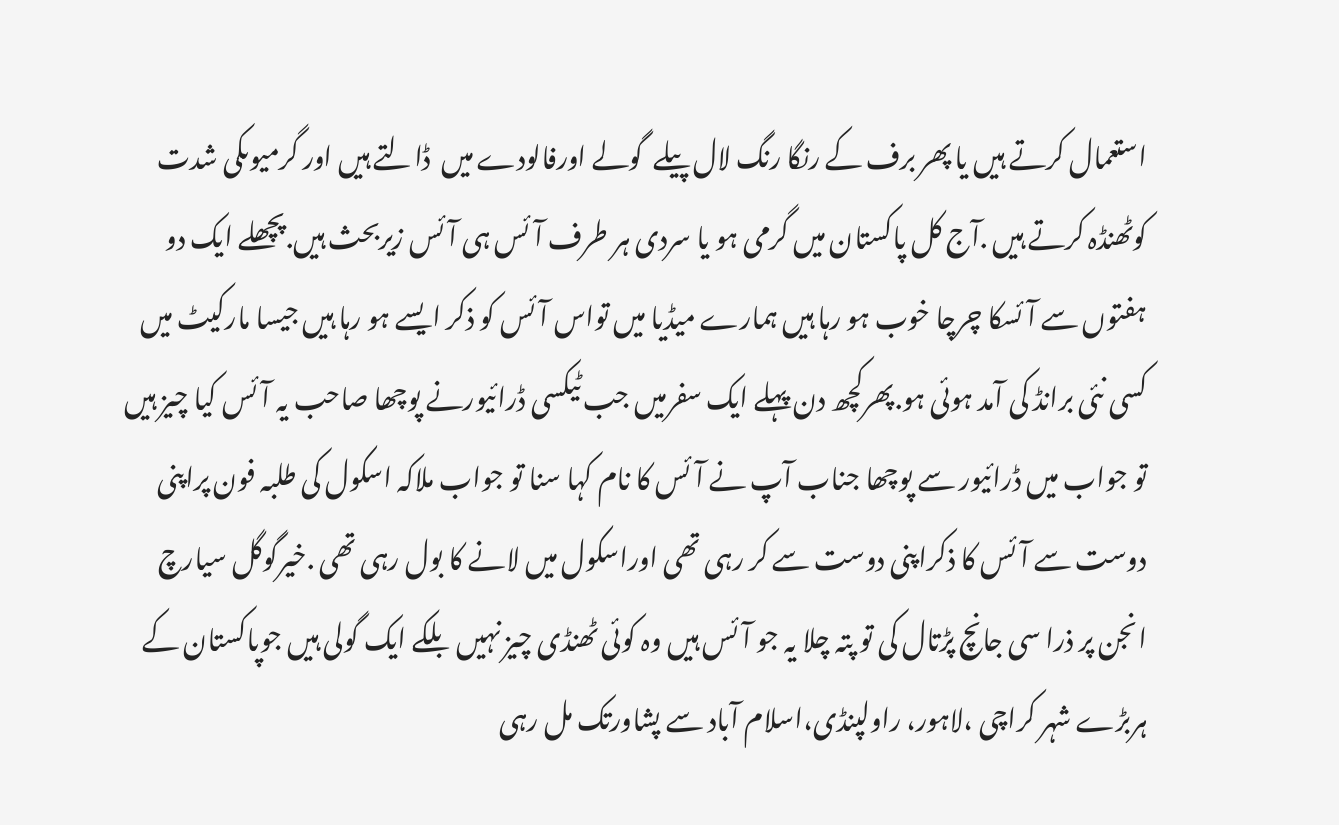استعمال کرتے ہیں یا پھر برف کے رنگا رنگ لال پیلے  گولے اورفالودے میں  ڈالتے ہیں اور گرمیوںکی شدت کوٹھنڈہ کرتے ہیں .آج کل پاکستان میں گرمی ہو یا سردی ہر طرف آئس ہی آئس زیربحث ہیں.پچھلے ایک دو ہفتوں سے آئسکا چرچا خوب ہو رہا ہیں ہمارے میڈیا میں تواس آئس کو ذکر ایسے ہو رہا ہیں جیسا مارکیٹ میں کسی نئی برانڈ کی آمد ہوئی ہو.پھرکچھ دن پہلے ایک سفرمیں جب ٹیکسی ڈرائیورنے پوچھا صاحب یہ آئس کیا چیز ہیں تو جواب میں ڈرائیور سے پوچھا جناب آپ نے آئس کا نام کہا سنا تو جواب ملاکہ اسکول کی طلبہ فون پراپنی دوست سے آئس کا ذکراپنی دوست سے کر رہی تھی اوراسکول میں لانے کا بول رہی تھی .خیرگوگل سیارچ انجن پر ذرا سی جانچ پڑتال کی تو پتہ چلا یہ جو آئس ہیں وہ کوئی ٹھنڈی چیز نہیں بلکے ایک گولی ہیں جوپاکستان کے ہربڑے شہر کراچی ،لاہور، راولپنڈی،اسلام آباد سے پشاورتک مل رہی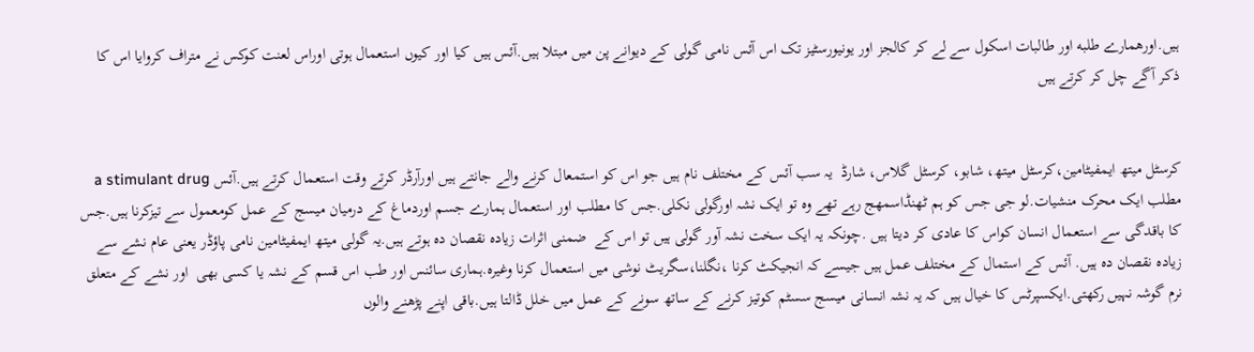ہیں.اورھمارے طلبه اور طالبات اسکول سے لے کر کالجز اور یونیورسٹیز تک اس آئس نامی گولی کے دیوانے پن میں مبتلا ہیں.آئس ہیں کیا اور کیوں استعمال ہوتی اوراس لعنت کوکس نے متراف کروایا اس کا ذکر آگے چل کر کرتے ہیں


کرسٹل میتھ ایمفیٹامین،کرسٹل میتھ، شابو، کرسٹل گلاس، شارڈ  یہ سب آئس کے مختلف نام ہیں جو اس کو استمعال کرنے والے جانتے ہیں اورآرڈر کرتے وقت استعمال کرتے ہیں.آئس a stimulant drug  مطلب ایک محرک منشیات.لو جی جس کو ہم ٹھنڈاسمھج رہے تھے وہ تو ایک نشہ اورگولی نکلی.جس کا مطلب اور استعمال ہمارے جسم اوردماغ کے درمیان میسج کے عمل کومعمول سے تیزکرنا ہیں.جس کا باقدگی سے استعمال انسان کواس کا عادی کر دیتا ہیں .چونکہ یہ ایک سخت نشہ آور گولی ہیں تو اس کے  ضمنی اثرات زیادہ نقصان دہ ہوتے ہیں.یہ گولی میتھ ایمفیٹامین نامی پاؤڈر یعنی عام نشے سے  زیادہ نقصان دہ ہیں. آئس کے استمال کے مختلف عمل ہیں جیسے کہ انجیکٹ کرنا ،نگلنا،سگریٹ نوشی میں استعمال کرنا وغیرہ.ہماری سائنس اور طب اس قسم کے نشہ یا کسی بھی  اور نشے کے متعلق نرم گوشہ نہیں رکھتی.ایکسپرٹس کا خیال ہیں کہ یہ نشہ انسانی میسج سسٹم کوتیز کرنے کے ساتھ سونے کے عمل میں خلل ڈالتا ہیں.باقی اپنے پڑھنے والوں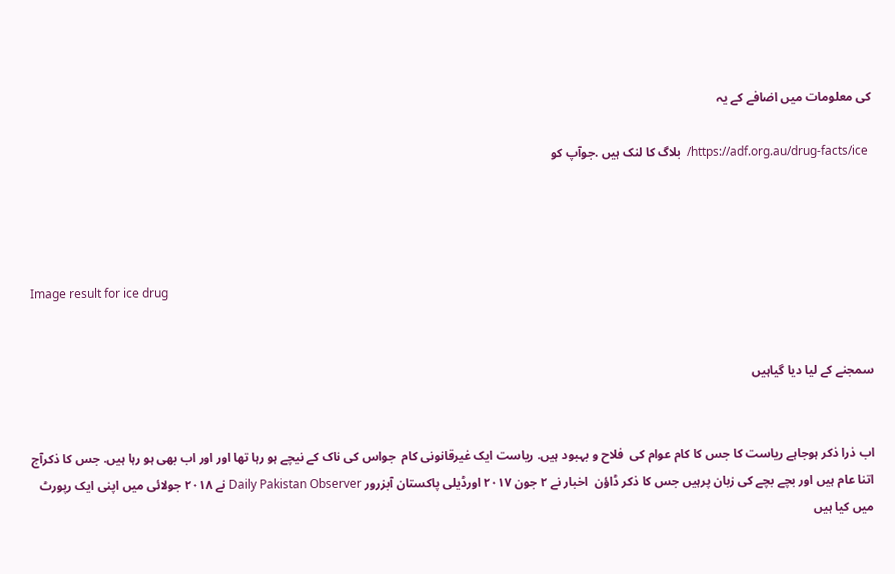کی معلومات میں اضافے کے یہ

 https://adf.org.au/drug-facts/ice/  بلاگ کا لنک ہیں .جوآپ کو




Image result for ice drug


سمجنے کے لیا دیا گیاہیں


اب ذرا ذکر ہوجاہے ریاست کا جس کا کام عوام کی  فلاح و بہبود ہیں. ریاست ایک غیرقانونی کام  جواس کی ناک کے نیچے ہو رہا تھا اور اور اب بھی ہو رہا ہیں. جس کا ذکرآج اتنا عام ہیں اور بچے بچے کی زبان پرہیں جس کا ذکر ڈاؤن  اخبار نے ٢ جون ٢٠١٧ اورڈیلی پاکستان آبزرور Daily Pakistan Observer نے ٢٠١٨ جولائی میں اپنی ایک رپورٹ میں کیا ہیں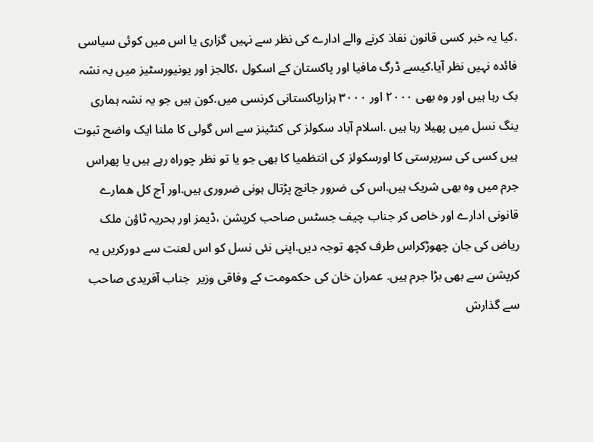.کیا یہ خبر کسی قانون نفاذ کرنے والے ادارے کی نظر سے نہیں گزاری یا اس میں کوئی سیاسی فائدہ نہیں نظر آیا.کیسے ڈرگ مافیا اور پاکستان کے اسکول ،کالجز اور یونیورسٹیز میں یہ نشہ بک رہا ہیں اور وہ بھی ٢٠٠٠ اور ٣٠٠٠ ہزارپاکستانی کرنسی میں.کون ہیں جو یہ نشہ ہماری ینگ نسل میں پھیلا رہا ہیں .اسلام آباد سکولز کی کنٹینز سے اس گولی کا ملنا ایک واضح ثبوت ہیں کسی کی سرپرستی کا اورسکولز کی انتظمیا کا بھی جو یا تو نظر چوراہ رہے ہیں یا پھراس جرم میں وہ بھی شریک ہیں.اس کی ضرور جانچ پڑتال ہونی ضروری ہیں.اور آج کل ھمارے قانونی ادارے اور خاص کر جناب چیف جسٹس صاحب کرپشن ،ڈیمز اور بحریہ ٹاؤن ملک ریاض کی جان چھوڑکراس طرف کچھ توجہ دیں.اپنی نئی نسل کو اس لعنت سے دورکریں یہ کرپشن سے بھی بڑا جرم ہیں. عمران خان کی حکمومت کے وفاقی وزیر  جناب آفریدی صاحب سے گذارش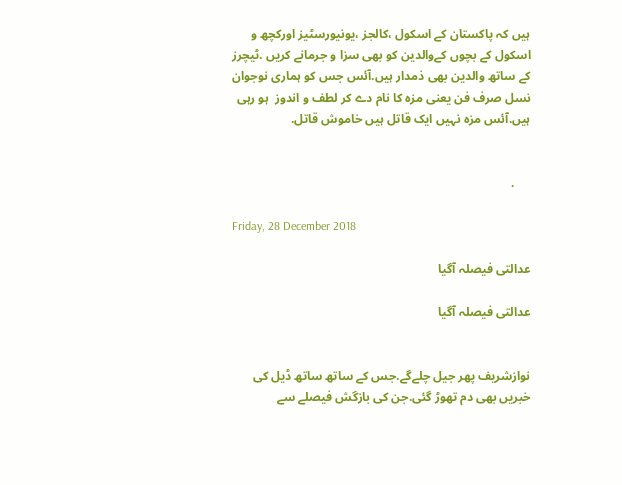ہیں کہ پاکستان کے اسکول ،کالجز ،یونیورسٹیز اورکچھ و اسکول کے بچوں کےوالدین کو بھی سزا و جرمانے کریں .ٹیچرز کے ساتھ والدین بھی ذمدار ہیں.آئس جس کو ہماری نوجوان نسل صرف فن یعنی مزہ کا نام دے کر لطف و اندوز  ہو رہی ہیں.آئس مزہ نہیں ایک قاتل ہیں خاموش قاتل.


     .

Friday, 28 December 2018

عدالتی فیصلہ آگیا

عدالتی فیصلہ آگیا


نوازشریف پھر جیل چلےگے.جس کے ساتھ ساتھ ڈیل کی خبریں بھی دم تھوڑ گئی.جن کی بازگش فیصلے سے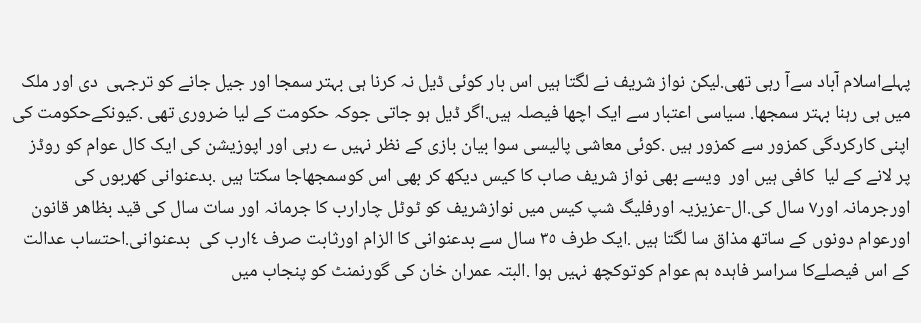پہلےاسلام آباد سےآ رہی تھی.لیکن نواز شریف نے لگتا ہیں اس بار کوئی ڈیل نہ کرنا ہی بہتر سمجا اور جیل جانے کو ترجہی  دی اور ملک میں ہی رہنا بہتر سمجھا. سیاسی اعتبار سے ایک اچھا فیصلہ ہیں.اگر ڈیل ہو جاتی جوکہ حکومت کے لیا ضروری تھی .کیونکےحکومت کی اپنی کارکردگی کمزور سے کمزور ہیں .کوئی معاشی پالیسی سوا بیان بازی کے نظر نہیں ے رہی اور اپوزیشن کی ایک کال عوام کو روڈز پر لانے کے لیا  کافی ہیں اور  ویسے بھی نواز شریف صاب کا کیس دیکھ کر بھی اس کوسمجھاجا سکتا ہیں .بدعنوانی کھربوں کی اورجرمانہ اور٧ سال کی.ال-عزیزیہ اورفلیگ شپ کیس میں نوازشریف کو ٹوٹل چارارب کا جرمانہ اور سات سال کی قید بظاھر قانون اورعوام دونوں کے ساتھ مذاق سا لگتا ہیں .ایک طرف ٣٥ سال سے بدعنوانی کا الزام اورثابت صرف ٤ارب کی  بدعنوانی.احتساب عدالت کے اس فیصلےکا سراسر فاہدہ ہم عوام کوتوکچھ نہیں ہوا .البتہ عمران خان کی گورنمنٹ کو پنجاب میں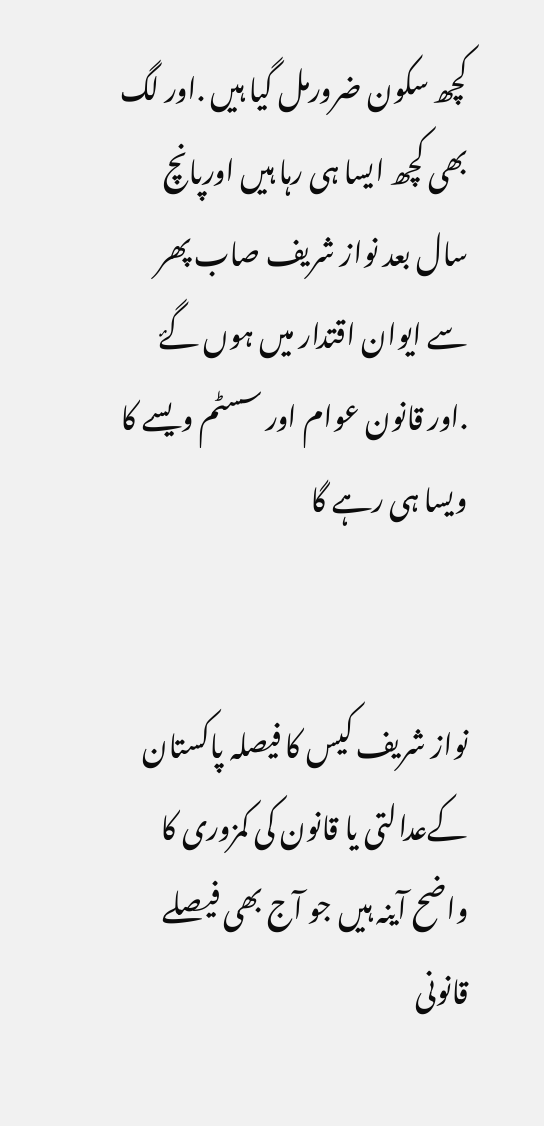کچھ سکون ضرورمل گیا ہیں .اور لگ بھی کچھ ایسا ہی رہا ہیں اورپانچ سال بعد نواز شریف صاب پھر سے ایوان اقتدار میں ہوں گۓ .اور قانون عوام اور سسٹم ویسے کا ویسا ہی رہے گا


نواز شریف کیس کا فیصلہ پاکستان کےعدالتی یا قانون کی کمزوری کا واضح آینہ ہیں جو آج بھی فیصلے قانونی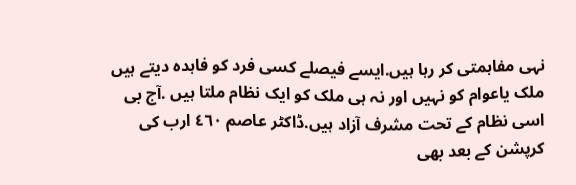نہی مفاہمتی کر رہا ہیں.ایسے فیصلے کسی فرد کو فاہدہ دیتے ہیں ملک یاعوام کو نہیں اور نہ ہی ملک کو ایک نظام ملتا ہیں .آج بی اسی نظام کے تحت مشرف آزاد ہیں.ڈاکٹر عاصم ٤٦٠ ارب کی کرپشن کے بعد بھی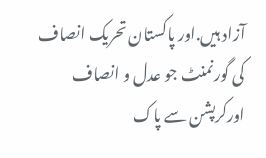آزاد ہیں.اور پاکستان تحریک انصاف کی گورنمنٹ جو عدل و انصاف اورکرپشن سے پاک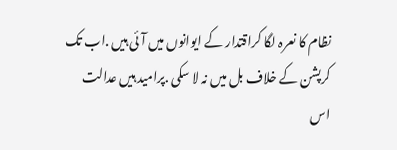نظام کا نعرہ لگا کراقتدار کے ایوانوں میں آئی ہیں .اب تک کرپشن کے خلاف بل میں نہ لا سکی .پرامید ہیں عدالت اس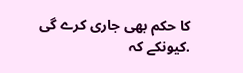کا حکم بھی جاری کرے گی .کیونکے کہ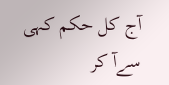آج کل حکم کہی سےآ کر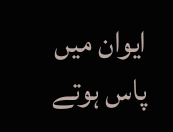ایوان میں پاس ہوتے